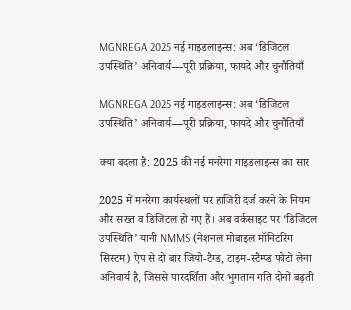MGNREGA 2025 नई गाइडलाइन्स: अब ‘डिजिटल उपस्थिति’ अनिवार्य—पूरी प्रक्रिया, फायदे और चुनौतियाँ

MGNREGA 2025 नई गाइडलाइन्स: अब ‘डिजिटल उपस्थिति’ अनिवार्य—पूरी प्रक्रिया, फायदे और चुनौतियाँ

क्या बदला है: 2025 की नई मनरेगा गाइडलाइन्स का सार

2025 में मनरेगा कार्यस्थलों पर हाजिरी दर्ज करने के नियम और सख्त व डिजिटल हो गए हैं। अब वर्कसाइट पर ‘डिजिटल उपस्थिति’ यानी NMMS (नेशनल मोबाइल मॉनिटरिंग सिस्टम) ऐप से दो बार जियो-टैग्ड, टाइम-स्टैम्प्ड फोटो लेना अनिवार्य है, जिससे पारदर्शिता और भुगतान गति दोनों बढ़ती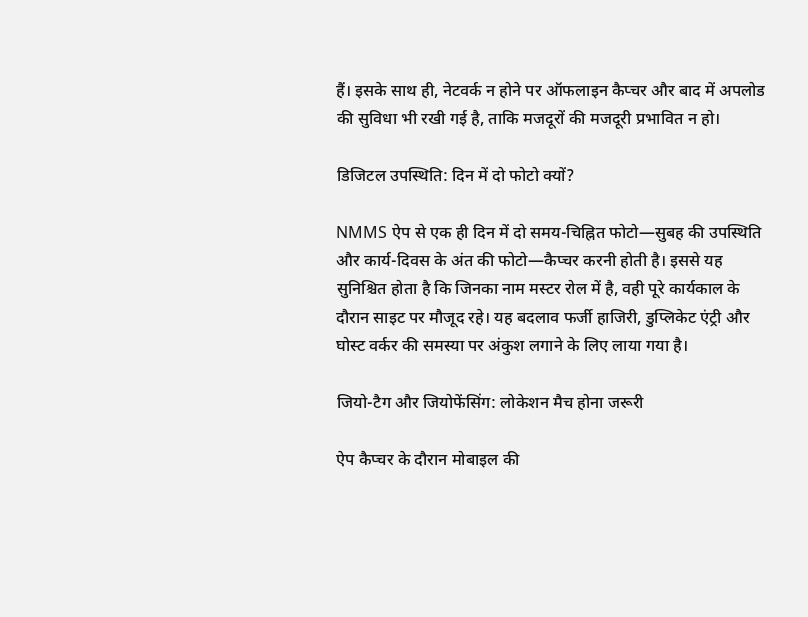हैं। इसके साथ ही, नेटवर्क न होने पर ऑफलाइन कैप्चर और बाद में अपलोड की सुविधा भी रखी गई है, ताकि मजदूरों की मजदूरी प्रभावित न हो।

डिजिटल उपस्थिति: दिन में दो फोटो क्यों?

NMMS ऐप से एक ही दिन में दो समय-चिह्नित फोटो—सुबह की उपस्थिति और कार्य-दिवस के अंत की फोटो—कैप्चर करनी होती है। इससे यह सुनिश्चित होता है कि जिनका नाम मस्टर रोल में है, वही पूरे कार्यकाल के दौरान साइट पर मौजूद रहे। यह बदलाव फर्जी हाजिरी, डुप्लिकेट एंट्री और घोस्ट वर्कर की समस्या पर अंकुश लगाने के लिए लाया गया है।

जियो-टैग और जियोफेंसिंग: लोकेशन मैच होना जरूरी

ऐप कैप्चर के दौरान मोबाइल की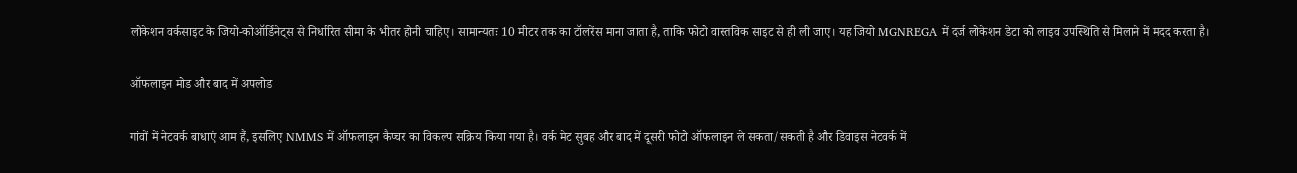लोकेशन वर्कसाइट के जियो-कोऑर्डिनेट्स से निर्धारित सीमा के भीतर होनी चाहिए। सामान्यतः 10 मीटर तक का टॉलरेंस माना जाता है, ताकि फोटो वास्तविक साइट से ही ली जाए। यह जियो MGNREGA में दर्ज लोकेशन डेटा को लाइव उपस्थिति से मिलाने में मदद करता है।

ऑफलाइन मोड और बाद में अपलोड

गांवों में नेटवर्क बाधाएं आम हैं, इसलिए NMMS में ऑफलाइन कैप्चर का विकल्प सक्रिय किया गया है। वर्क मेट सुबह और बाद में दूसरी फोटो ऑफलाइन ले सकता/सकती है और डिवाइस नेटवर्क में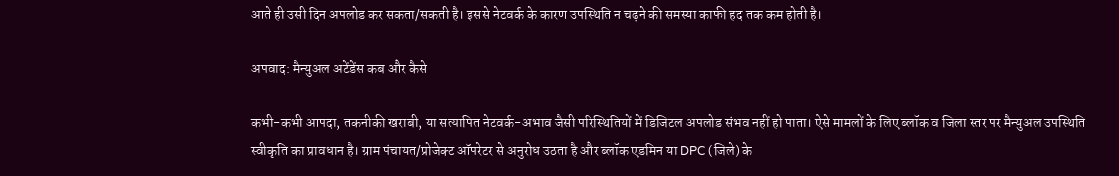आते ही उसी दिन अपलोड कर सकता/सकती है। इससे नेटवर्क के कारण उपस्थिति न चढ़ने की समस्या काफी हद तक कम होती है।

अपवाद: मैन्युअल अटेंडेंस कब और कैसे

कभी-कभी आपदा, तकनीकी खराबी, या सत्यापित नेटवर्क-अभाव जैसी परिस्थितियों में डिजिटल अपलोड संभव नहीं हो पाता। ऐसे मामलों के लिए ब्लॉक व जिला स्तर पर मैन्युअल उपस्थिति स्वीकृति का प्रावधान है। ग्राम पंचायत/प्रोजेक्ट ऑपरेटर से अनुरोध उठता है और ब्लॉक एडमिन या DPC (जिले) के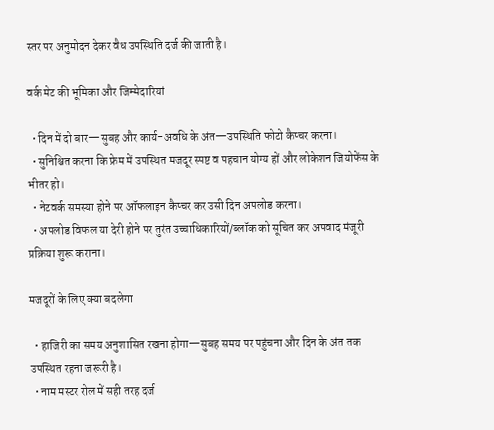स्तर पर अनुमोदन देकर वैध उपस्थिति दर्ज की जाती है।

वर्क मेट की भूमिका और जिम्मेदारियां

  • दिन में दो बार—सुबह और कार्य-अवधि के अंत—उपस्थिति फोटो कैप्चर करना।
  • सुनिश्चित करना कि फ्रेम में उपस्थित मजदूर स्पष्ट व पहचान योग्य हों और लोकेशन जियोफेंस के भीतर हो।
  • नेटवर्क समस्या होने पर ऑफलाइन कैप्चर कर उसी दिन अपलोड करना।
  • अपलोड विफल या देरी होने पर तुरंत उच्चाधिकारियों/ब्लॉक को सूचित कर अपवाद मंजूरी प्रक्रिया शुरू कराना।

मजदूरों के लिए क्या बदलेगा

  • हाजिरी का समय अनुशासित रखना होगा—सुबह समय पर पहुंचना और दिन के अंत तक उपस्थित रहना जरूरी है।
  • नाम मस्टर रोल में सही तरह दर्ज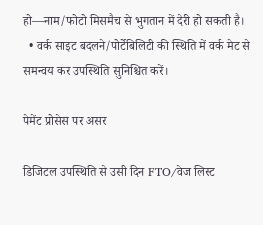हो—नाम/फोटो मिसमैच से भुगतान में देरी हो सकती है।
  • वर्क साइट बदलने/पोर्टेबिलिटी की स्थिति में वर्क मेट से समन्वय कर उपस्थिति सुनिश्चित करें।

पेमेंट प्रोसेस पर असर

डिजिटल उपस्थिति से उसी दिन FTO/वेज लिस्ट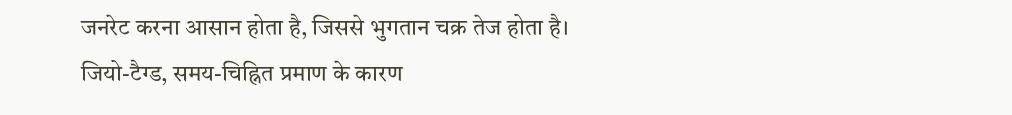जनरेट करना आसान होता है, जिससे भुगतान चक्र तेज होता है। जियो-टैग्ड, समय-चिह्नित प्रमाण के कारण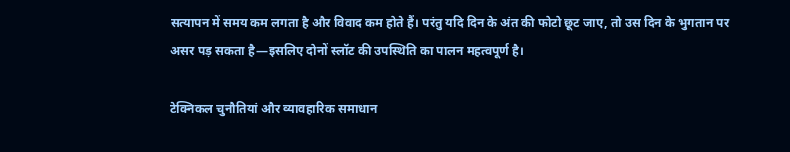सत्यापन में समय कम लगता है और विवाद कम होते हैं। परंतु यदि दिन के अंत की फोटो छूट जाए, तो उस दिन के भुगतान पर असर पड़ सकता है—इसलिए दोनों स्लॉट की उपस्थिति का पालन महत्वपूर्ण है।

टेक्निकल चुनौतियां और व्यावहारिक समाधान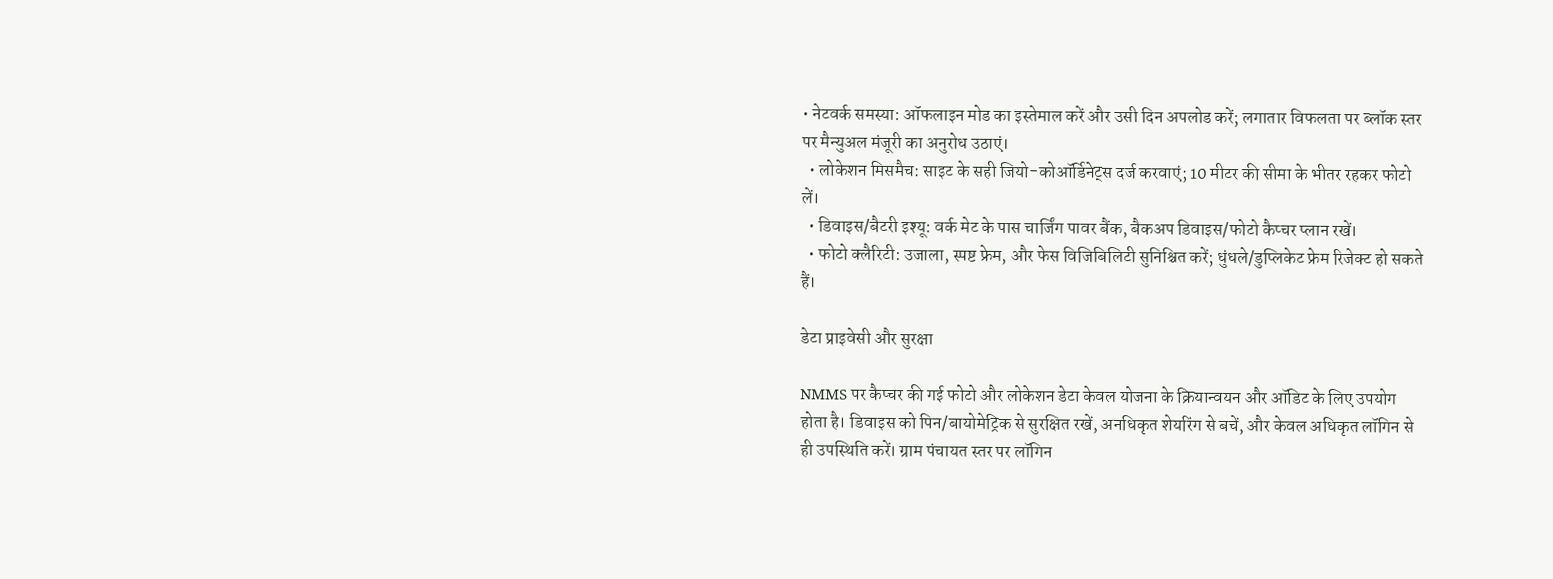• नेटवर्क समस्या: ऑफलाइन मोड का इस्तेमाल करें और उसी दिन अपलोड करें; लगातार विफलता पर ब्लॉक स्तर पर मैन्युअल मंजूरी का अनुरोध उठाएं।
  • लोकेशन मिसमैच: साइट के सही जियो-कोऑर्डिनेट्स दर्ज करवाएं; 10 मीटर की सीमा के भीतर रहकर फोटो लें।
  • डिवाइस/बैटरी इश्यू: वर्क मेट के पास चार्जिंग पावर बैंक, बैकअप डिवाइस/फोटो कैप्चर प्लान रखें।
  • फोटो क्लैरिटी: उजाला, स्पष्ट फ्रेम, और फेस विजिबिलिटी सुनिश्चित करें; धुंधले/डुप्लिकेट फ्रेम रिजेक्ट हो सकते हैं।

डेटा प्राइवेसी और सुरक्षा

NMMS पर कैप्चर की गई फोटो और लोकेशन डेटा केवल योजना के क्रियान्वयन और ऑडिट के लिए उपयोग होता है। डिवाइस को पिन/बायोमेट्रिक से सुरक्षित रखें, अनधिकृत शेयरिंग से बचें, और केवल अधिकृत लॉगिन से ही उपस्थिति करें। ग्राम पंचायत स्तर पर लॉगिन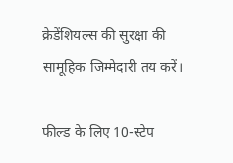क्रेडेंशियल्स की सुरक्षा की सामूहिक जिम्मेदारी तय करें।

फील्ड के लिए 10-स्टेप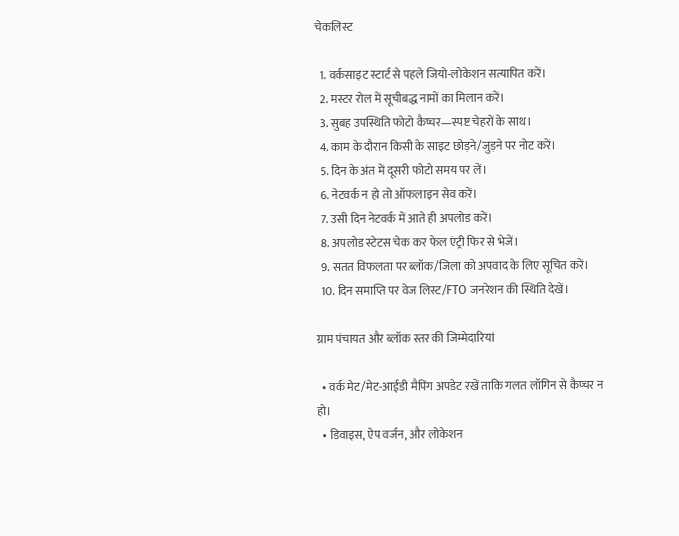चेकलिस्ट

  1. वर्कसाइट स्टार्ट से पहले जियो-लोकेशन सत्यापित करें।
  2. मस्टर रोल में सूचीबद्ध नामों का मिलान करें।
  3. सुबह उपस्थिति फोटो कैप्चर—स्पष्ट चेहरों के साथ।
  4. काम के दौरान किसी के साइट छोड़ने/जुड़ने पर नोट करें।
  5. दिन के अंत में दूसरी फोटो समय पर लें।
  6. नेटवर्क न हो तो ऑफलाइन सेव करें।
  7. उसी दिन नेटवर्क में आते ही अपलोड करें।
  8. अपलोड स्टेटस चेक कर फेल एंट्री फिर से भेजें।
  9. सतत विफलता पर ब्लॉक/जिला को अपवाद के लिए सूचित करें।
  10. दिन समाप्ति पर वेज लिस्ट/FTO जनरेशन की स्थिति देखें।

ग्राम पंचायत और ब्लॉक स्तर की जिम्मेदारियां

  • वर्क मेट/मेट-आईडी मैपिंग अपडेट रखें ताकि गलत लॉगिन से कैप्चर न हो।
  • डिवाइस, ऐप वर्जन, और लोकेशन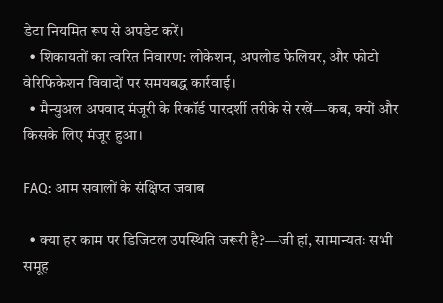डेटा नियमित रूप से अपडेट करें।
  • शिकायतों का त्वरित निवारण: लोकेशन, अपलोड फेलियर, और फोटो वेरिफिकेशन विवादों पर समयबद्ध कार्रवाई।
  • मैन्युअल अपवाद मंजूरी के रिकॉर्ड पारदर्शी तरीके से रखें—कब, क्यों और किसके लिए मंजूर हुआ।

FAQ: आम सवालों के संक्षिप्त जवाब

  • क्या हर काम पर डिजिटल उपस्थिति जरूरी है?—जी हां, सामान्यतः सभी समूह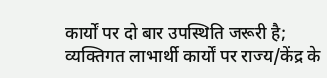कार्यों पर दो बार उपस्थिति जरूरी है; व्यक्तिगत लाभार्थी कार्यों पर राज्य/केंद्र के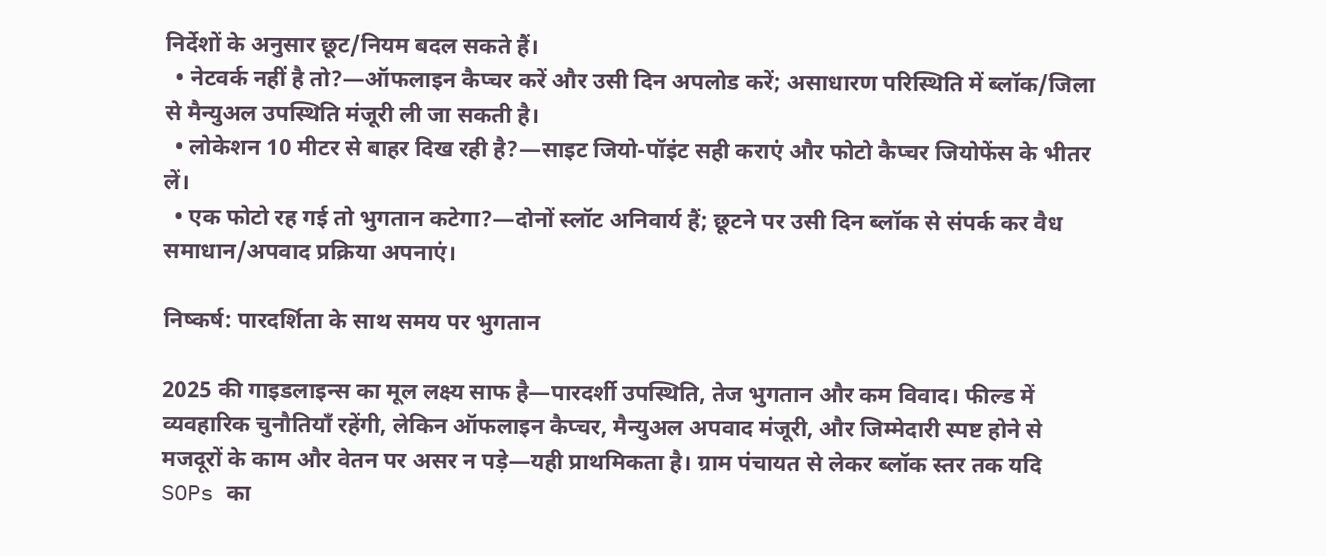निर्देशों के अनुसार छूट/नियम बदल सकते हैं।
  • नेटवर्क नहीं है तो?—ऑफलाइन कैप्चर करें और उसी दिन अपलोड करें; असाधारण परिस्थिति में ब्लॉक/जिला से मैन्युअल उपस्थिति मंजूरी ली जा सकती है।
  • लोकेशन 10 मीटर से बाहर दिख रही है?—साइट जियो-पॉइंट सही कराएं और फोटो कैप्चर जियोफेंस के भीतर लें।
  • एक फोटो रह गई तो भुगतान कटेगा?—दोनों स्लॉट अनिवार्य हैं; छूटने पर उसी दिन ब्लॉक से संपर्क कर वैध समाधान/अपवाद प्रक्रिया अपनाएं।

निष्कर्ष: पारदर्शिता के साथ समय पर भुगतान

2025 की गाइडलाइन्स का मूल लक्ष्य साफ है—पारदर्शी उपस्थिति, तेज भुगतान और कम विवाद। फील्ड में व्यवहारिक चुनौतियाँ रहेंगी, लेकिन ऑफलाइन कैप्चर, मैन्युअल अपवाद मंजूरी, और जिम्मेदारी स्पष्ट होने से मजदूरों के काम और वेतन पर असर न पड़े—यही प्राथमिकता है। ग्राम पंचायत से लेकर ब्लॉक स्तर तक यदि SOPs का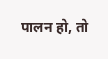पालन हो, तो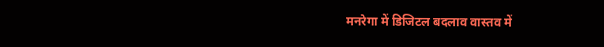मनरेगा में डिजिटल बदलाव वास्तव में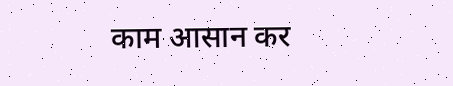काम आसान कर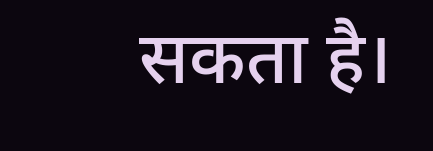सकता है।